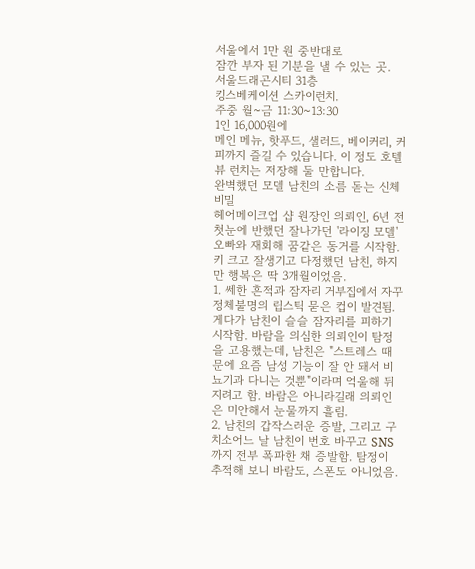서울에서 1만 원 중반대로
잠깐 부자 된 기분을 낼 수 있는 곳.
서울드래곤시티 31층
킹스베케이션 스카이런치.
주중 월~금 11:30~13:30
1인 16,000원에
메인 메뉴, 핫푸드, 샐러드, 베이커리, 커피까지 즐길 수 있습니다. 이 정도 호텔뷰 런치는 저장해 둘 만합니다.
완벽했던 모델 남친의 소름 돋는 신체 비밀
헤어메이크업 샵 원장인 의뢰인, 6년 전 첫눈에 반했던 잘나가던 '라이징 모델' 오빠와 재회해 꿈같은 동거를 시작함. 키 크고 잘생기고 다정했던 남친, 하지만 행복은 딱 3개월이었음.
1. 쎄한 흔적과 잠자리 거부집에서 자꾸 정체불명의 립스틱 묻은 컵이 발견됨. 게다가 남친이 슬슬 잠자리를 피하기 시작함. 바람을 의심한 의뢰인이 탐정을 고용했는데, 남친은 "스트레스 때문에 요즘 남성 기능이 잘 안 돼서 비뇨기과 다니는 것뿐"이라며 억울해 뒤지려고 함. 바람은 아니라길래 의뢰인은 미안해서 눈물까지 흘림.
2. 남친의 갑작스러운 증발, 그리고 구치소어느 날 남친이 번호 바꾸고 SNS까지 전부 폭파한 채 증발함. 탐정이 추적해 보니 바람도, 스폰도 아니었음.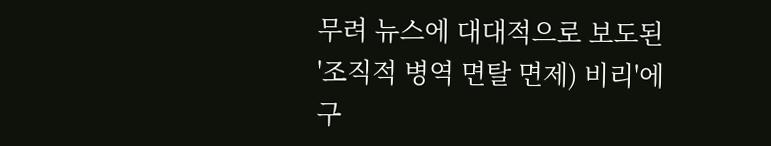무려 뉴스에 대대적으로 보도된 '조직적 병역 면탈 면제) 비리'에 구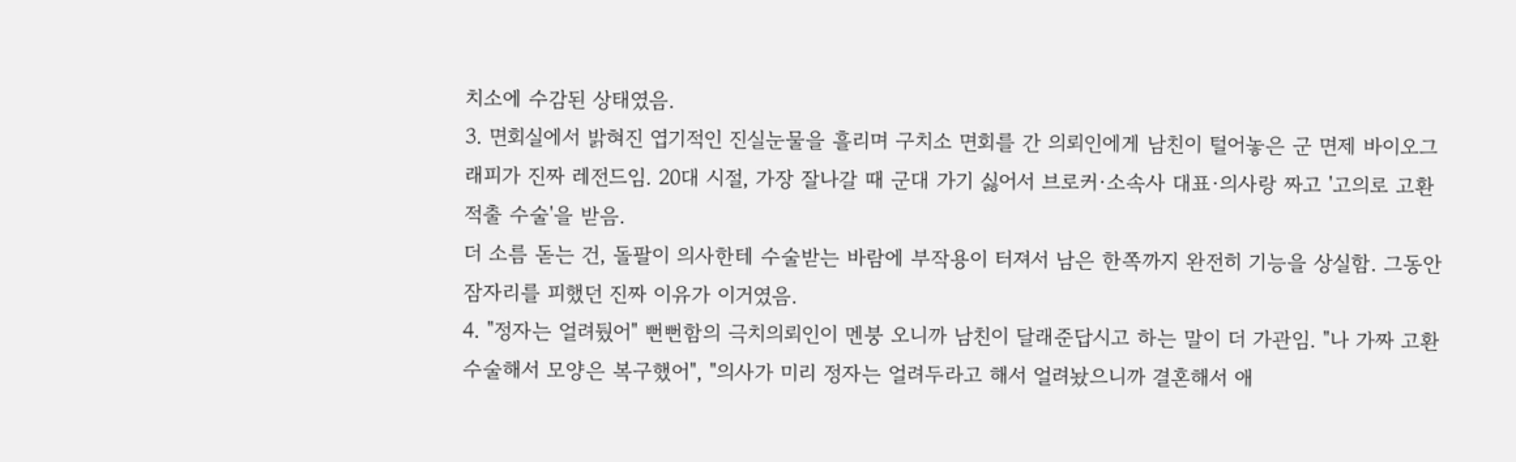치소에 수감된 상태였음.
3. 면회실에서 밝혀진 엽기적인 진실눈물을 흘리며 구치소 면회를 간 의뢰인에게 남친이 털어놓은 군 면제 바이오그래피가 진짜 레전드임. 20대 시절, 가장 잘나갈 때 군대 가기 싫어서 브로커·소속사 대표·의사랑 짜고 '고의로 고환 적출 수술'을 받음.
더 소름 돋는 건, 돌팔이 의사한테 수술받는 바람에 부작용이 터져서 남은 한쪽까지 완전히 기능을 상실함. 그동안 잠자리를 피했던 진짜 이유가 이거였음.
4. "정자는 얼려뒀어" 뻔뻔함의 극치의뢰인이 멘붕 오니까 남친이 달래준답시고 하는 말이 더 가관임. "나 가짜 고환 수술해서 모양은 복구했어", "의사가 미리 정자는 얼려두라고 해서 얼려놨으니까 결혼해서 애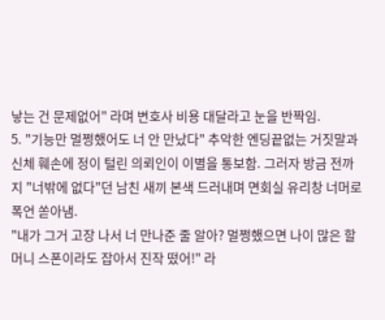낳는 건 문제없어" 라며 변호사 비용 대달라고 눈을 반짝임.
5. "기능만 멀쩡했어도 너 안 만났다" 추악한 엔딩끝없는 거짓말과 신체 훼손에 정이 털린 의뢰인이 이별을 통보함. 그러자 방금 전까지 "너밖에 없다"던 남친 새끼 본색 드러내며 면회실 유리창 너머로 폭언 쏟아냄.
"내가 그거 고장 나서 너 만나준 줄 알아? 멀쩡했으면 나이 많은 할머니 스폰이라도 잡아서 진작 떴어!" 라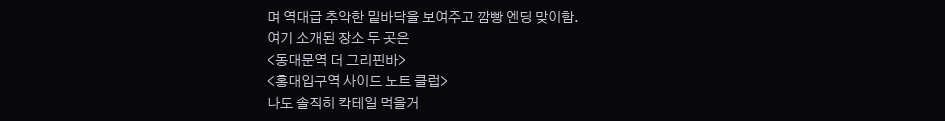며 역대급 추악한 밑바닥을 보여주고 깜빵 엔딩 맞이함.
여기 소개된 장소 두 곳은
<동대문역 더 그리핀바>
<홍대입구역 사이드 노트 클럽>
나도 솔직히 칵테일 먹을거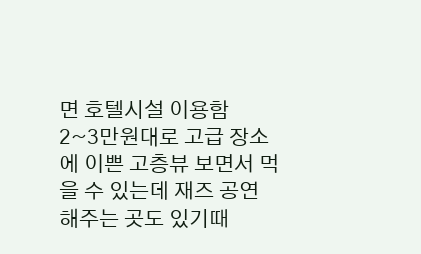면 호텔시설 이용함
2~3만원대로 고급 장소에 이쁜 고층뷰 보면서 먹을 수 있는데 재즈 공연 해주는 곳도 있기때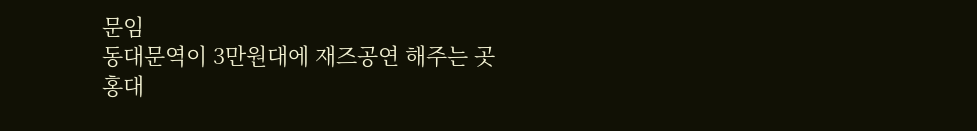문임
동대문역이 3만원대에 재즈공연 해주는 곳
홍대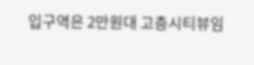입구역은 2만원대 고층시티뷰임